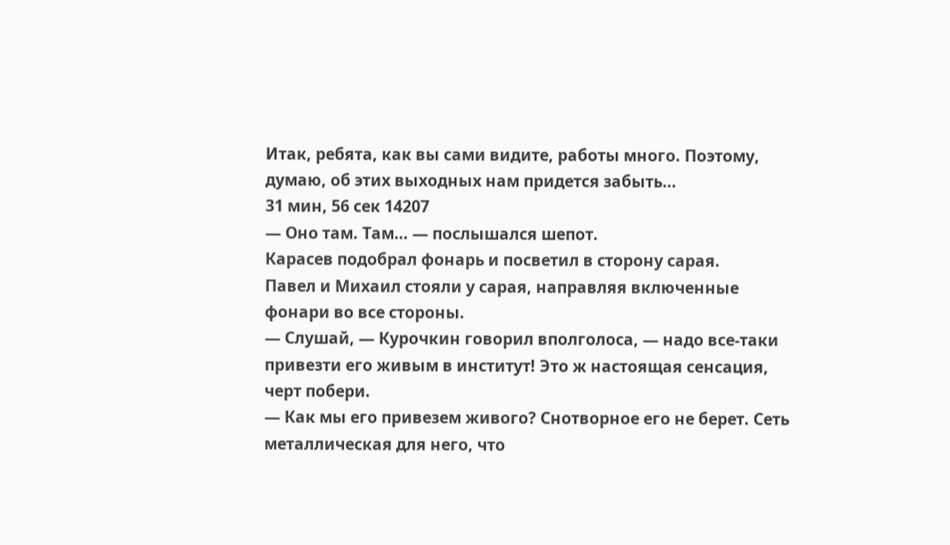Итак, ребята, как вы сами видите, работы много. Поэтому, думаю, об этих выходных нам придется забыть…
31 мин, 56 сек 14207
— Оно там. Там… — послышался шепот.
Карасев подобрал фонарь и посветил в сторону сарая.
Павел и Михаил стояли у сарая, направляя включенные фонари во все стороны.
— Слушай, — Курочкин говорил вполголоса, — надо все-таки привезти его живым в институт! Это ж настоящая сенсация, черт побери.
— Как мы его привезем живого? Снотворное его не берет. Сеть металлическая для него, что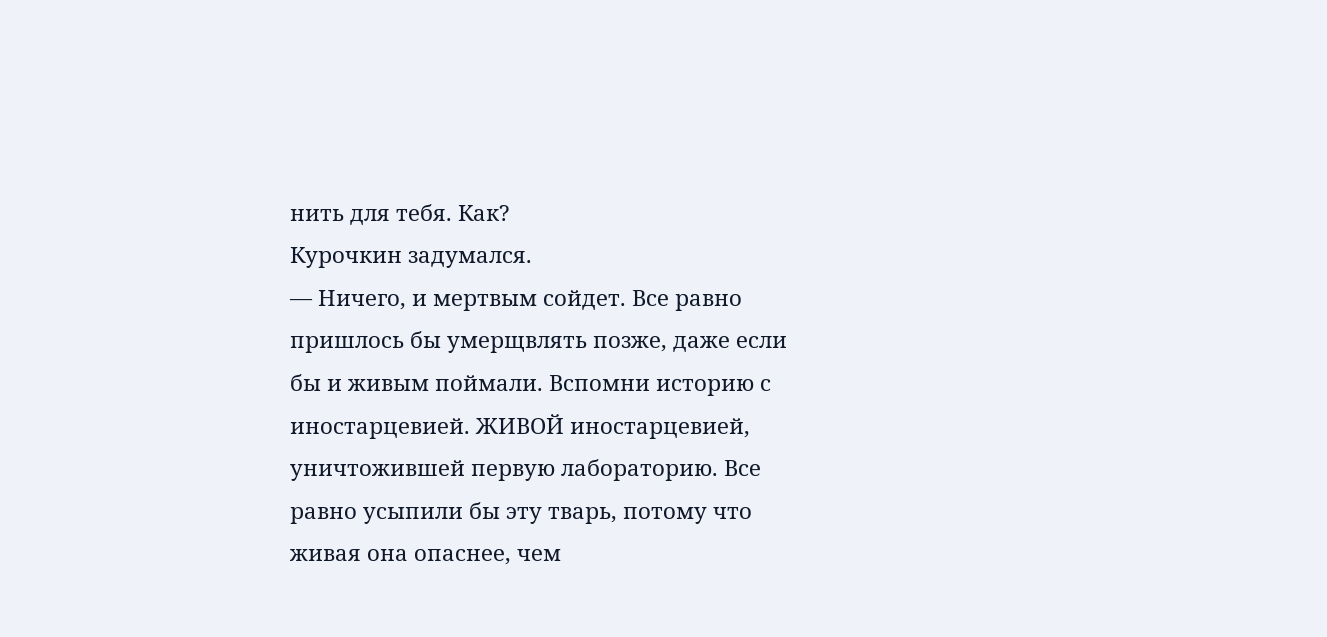нить для тебя. Как?
Курочкин задумался.
— Ничего, и мертвым сойдет. Все равно пришлось бы умерщвлять позже, даже если бы и живым поймали. Вспомни историю с иностарцевией. ЖИВОЙ иностарцевией, уничтожившей первую лабораторию. Все равно усыпили бы эту тварь, потому что живая она опаснее, чем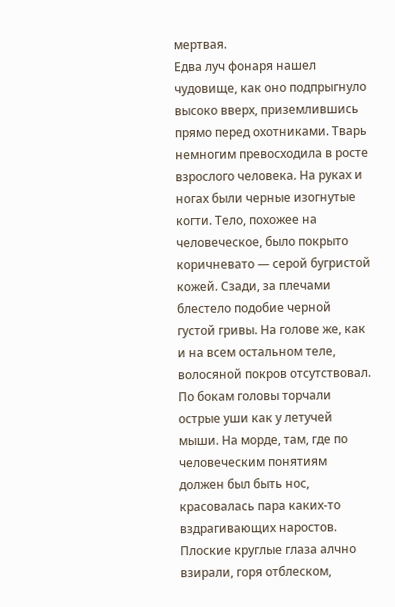мертвая.
Едва луч фонаря нашел чудовище, как оно подпрыгнуло высоко вверх, приземлившись прямо перед охотниками. Тварь немногим превосходила в росте взрослого человека. На руках и ногах были черные изогнутые когти. Тело, похожее на человеческое, было покрыто коричневато — серой бугристой кожей. Сзади, за плечами блестело подобие черной густой гривы. На голове же, как и на всем остальном теле, волосяной покров отсутствовал. По бокам головы торчали острые уши как у летучей мыши. На морде, там, где по человеческим понятиям должен был быть нос, красовалась пара каких-то вздрагивающих наростов. Плоские круглые глаза алчно взирали, горя отблеском,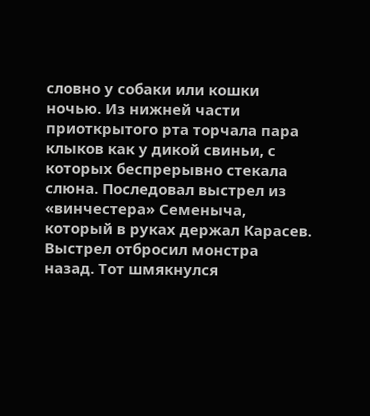словно у собаки или кошки ночью. Из нижней части приоткрытого рта торчала пара клыков как у дикой свиньи, с которых беспрерывно стекала слюна. Последовал выстрел из «винчестера» Семеныча, который в руках держал Карасев. Выстрел отбросил монстра назад. Тот шмякнулся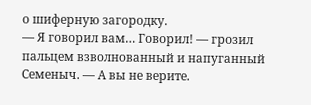о шиферную загородку.
— Я говорил вам… Говорил! — грозил пальцем взволнованный и напуганный Семеныч. — А вы не верите.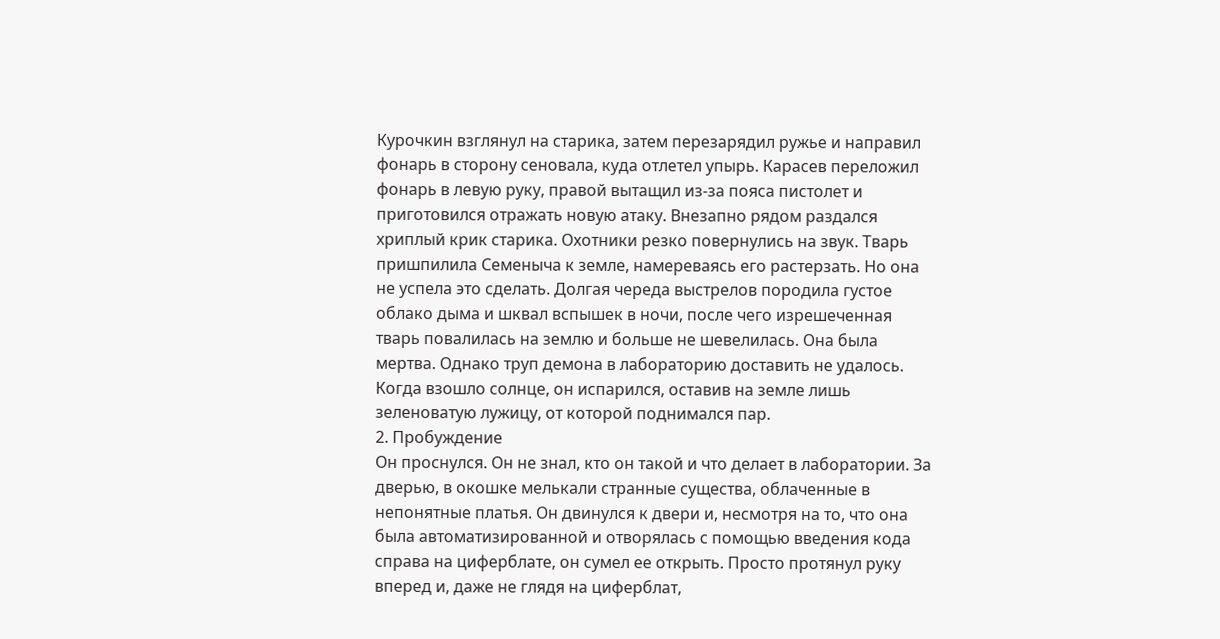Курочкин взглянул на старика, затем перезарядил ружье и направил фонарь в сторону сеновала, куда отлетел упырь. Карасев переложил фонарь в левую руку, правой вытащил из-за пояса пистолет и приготовился отражать новую атаку. Внезапно рядом раздался хриплый крик старика. Охотники резко повернулись на звук. Тварь пришпилила Семеныча к земле, намереваясь его растерзать. Но она не успела это сделать. Долгая череда выстрелов породила густое облако дыма и шквал вспышек в ночи, после чего изрешеченная тварь повалилась на землю и больше не шевелилась. Она была мертва. Однако труп демона в лабораторию доставить не удалось. Когда взошло солнце, он испарился, оставив на земле лишь зеленоватую лужицу, от которой поднимался пар.
2. Пробуждение
Он проснулся. Он не знал, кто он такой и что делает в лаборатории. За дверью, в окошке мелькали странные существа, облаченные в непонятные платья. Он двинулся к двери и, несмотря на то, что она была автоматизированной и отворялась с помощью введения кода справа на циферблате, он сумел ее открыть. Просто протянул руку вперед и, даже не глядя на циферблат,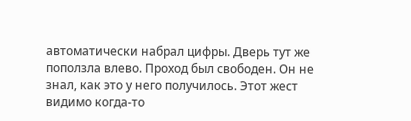автоматически набрал цифры. Дверь тут же поползла влево. Проход был свободен. Он не знал, как это у него получилось. Этот жест видимо когда-то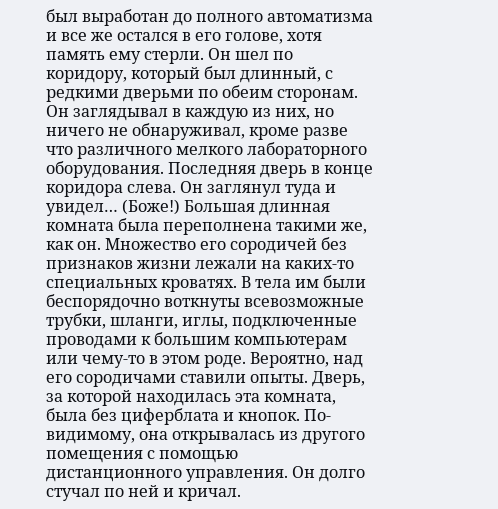был выработан до полного автоматизма и все же остался в его голове, хотя память ему стерли. Он шел по коридору, который был длинный, с редкими дверьми по обеим сторонам. Он заглядывал в каждую из них, но ничего не обнаруживал, кроме разве что различного мелкого лабораторного оборудования. Последняя дверь в конце коридора слева. Он заглянул туда и увидел… (Боже!) Большая длинная комната была переполнена такими же, как он. Множество его сородичей без признаков жизни лежали на каких-то специальных кроватях. В тела им были беспорядочно воткнуты всевозможные трубки, шланги, иглы, подключенные проводами к большим компьютерам или чему-то в этом роде. Вероятно, над его сородичами ставили опыты. Дверь, за которой находилась эта комната, была без циферблата и кнопок. По-видимому, она открывалась из другого помещения с помощью дистанционного управления. Он долго стучал по ней и кричал.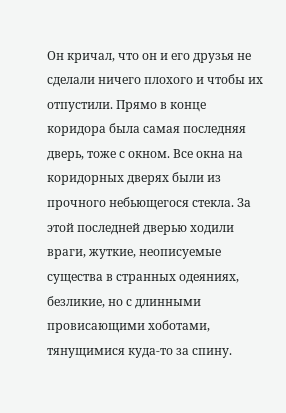Он кричал, что он и его друзья не сделали ничего плохого и чтобы их отпустили. Прямо в конце коридора была самая последняя дверь, тоже с окном. Все окна на коридорных дверях были из прочного небьющегося стекла. За этой последней дверью ходили враги, жуткие, неописуемые существа в странных одеяниях, безликие, но с длинными провисающими хоботами, тянущимися куда-то за спину.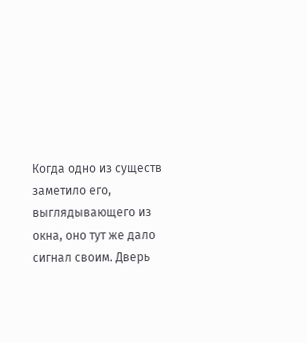Когда одно из существ заметило его, выглядывающего из окна, оно тут же дало сигнал своим. Дверь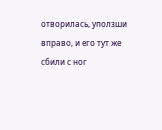отворилась, уползши вправо, и его тут же сбили с ног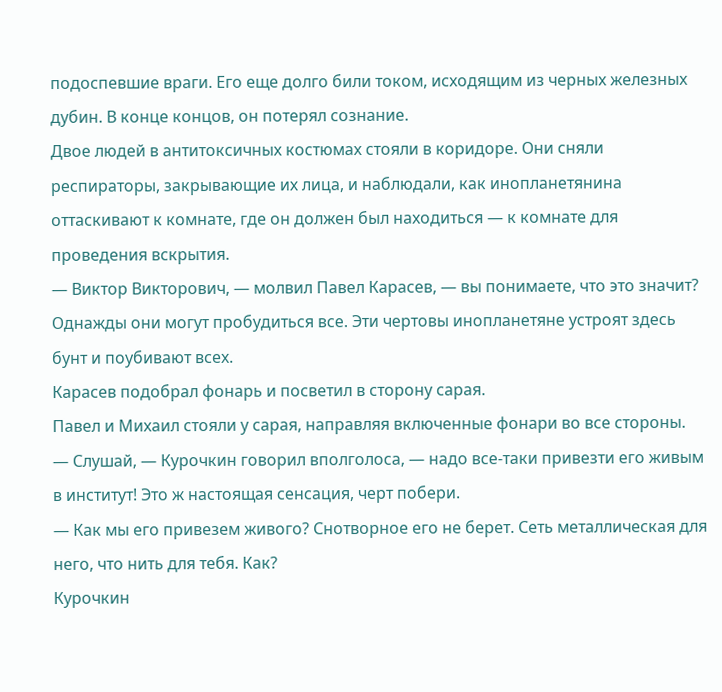подоспевшие враги. Его еще долго били током, исходящим из черных железных дубин. В конце концов, он потерял сознание.
Двое людей в антитоксичных костюмах стояли в коридоре. Они сняли респираторы, закрывающие их лица, и наблюдали, как инопланетянина оттаскивают к комнате, где он должен был находиться — к комнате для проведения вскрытия.
— Виктор Викторович, — молвил Павел Карасев, — вы понимаете, что это значит? Однажды они могут пробудиться все. Эти чертовы инопланетяне устроят здесь бунт и поубивают всех.
Карасев подобрал фонарь и посветил в сторону сарая.
Павел и Михаил стояли у сарая, направляя включенные фонари во все стороны.
— Слушай, — Курочкин говорил вполголоса, — надо все-таки привезти его живым в институт! Это ж настоящая сенсация, черт побери.
— Как мы его привезем живого? Снотворное его не берет. Сеть металлическая для него, что нить для тебя. Как?
Курочкин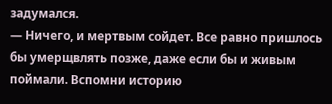задумался.
— Ничего, и мертвым сойдет. Все равно пришлось бы умерщвлять позже, даже если бы и живым поймали. Вспомни историю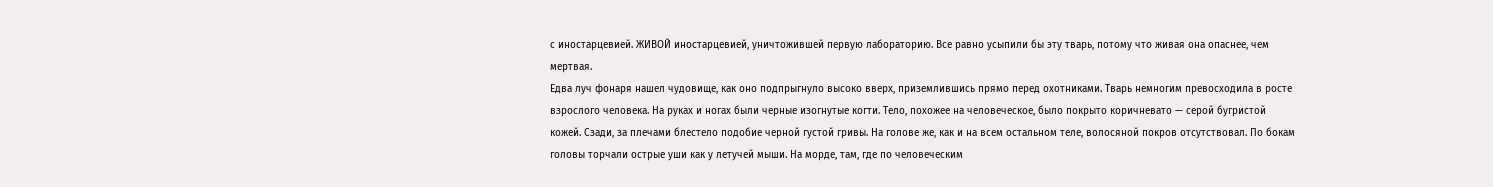с иностарцевией. ЖИВОЙ иностарцевией, уничтожившей первую лабораторию. Все равно усыпили бы эту тварь, потому что живая она опаснее, чем мертвая.
Едва луч фонаря нашел чудовище, как оно подпрыгнуло высоко вверх, приземлившись прямо перед охотниками. Тварь немногим превосходила в росте взрослого человека. На руках и ногах были черные изогнутые когти. Тело, похожее на человеческое, было покрыто коричневато — серой бугристой кожей. Сзади, за плечами блестело подобие черной густой гривы. На голове же, как и на всем остальном теле, волосяной покров отсутствовал. По бокам головы торчали острые уши как у летучей мыши. На морде, там, где по человеческим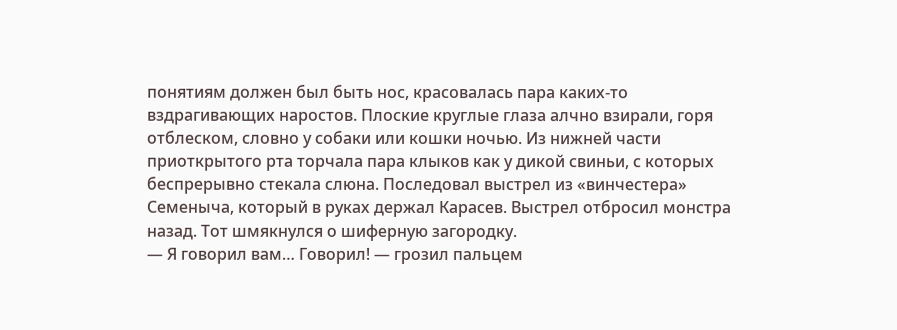понятиям должен был быть нос, красовалась пара каких-то вздрагивающих наростов. Плоские круглые глаза алчно взирали, горя отблеском, словно у собаки или кошки ночью. Из нижней части приоткрытого рта торчала пара клыков как у дикой свиньи, с которых беспрерывно стекала слюна. Последовал выстрел из «винчестера» Семеныча, который в руках держал Карасев. Выстрел отбросил монстра назад. Тот шмякнулся о шиферную загородку.
— Я говорил вам… Говорил! — грозил пальцем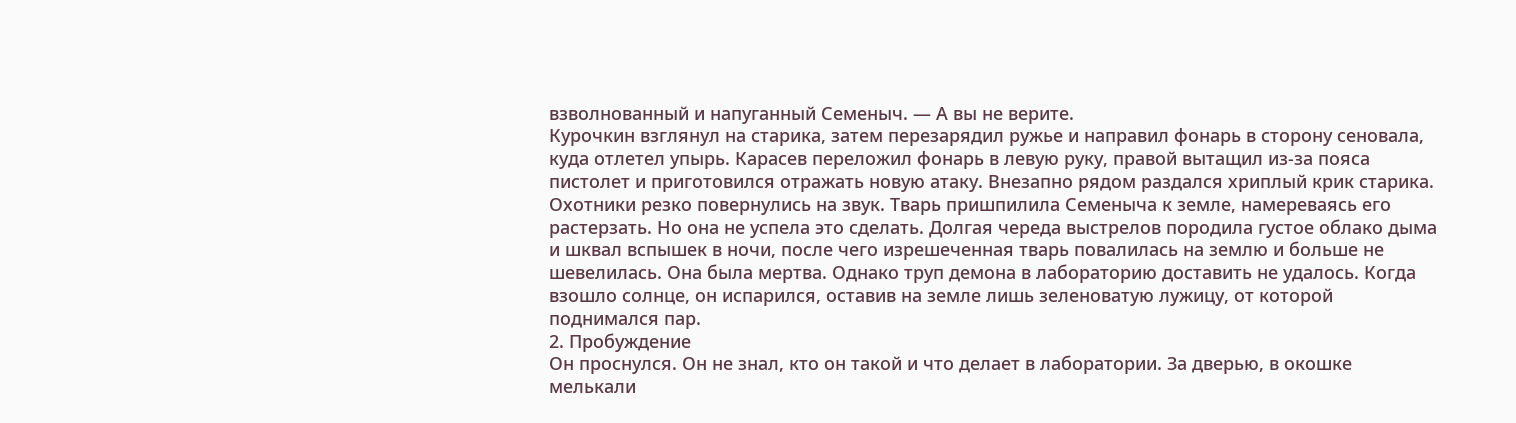взволнованный и напуганный Семеныч. — А вы не верите.
Курочкин взглянул на старика, затем перезарядил ружье и направил фонарь в сторону сеновала, куда отлетел упырь. Карасев переложил фонарь в левую руку, правой вытащил из-за пояса пистолет и приготовился отражать новую атаку. Внезапно рядом раздался хриплый крик старика. Охотники резко повернулись на звук. Тварь пришпилила Семеныча к земле, намереваясь его растерзать. Но она не успела это сделать. Долгая череда выстрелов породила густое облако дыма и шквал вспышек в ночи, после чего изрешеченная тварь повалилась на землю и больше не шевелилась. Она была мертва. Однако труп демона в лабораторию доставить не удалось. Когда взошло солнце, он испарился, оставив на земле лишь зеленоватую лужицу, от которой поднимался пар.
2. Пробуждение
Он проснулся. Он не знал, кто он такой и что делает в лаборатории. За дверью, в окошке мелькали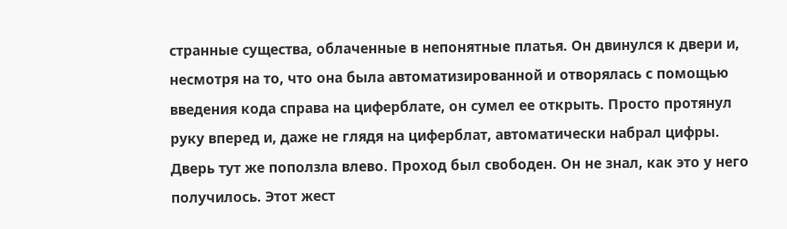странные существа, облаченные в непонятные платья. Он двинулся к двери и, несмотря на то, что она была автоматизированной и отворялась с помощью введения кода справа на циферблате, он сумел ее открыть. Просто протянул руку вперед и, даже не глядя на циферблат, автоматически набрал цифры. Дверь тут же поползла влево. Проход был свободен. Он не знал, как это у него получилось. Этот жест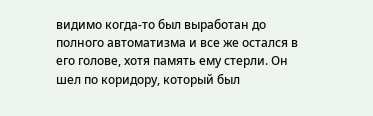видимо когда-то был выработан до полного автоматизма и все же остался в его голове, хотя память ему стерли. Он шел по коридору, который был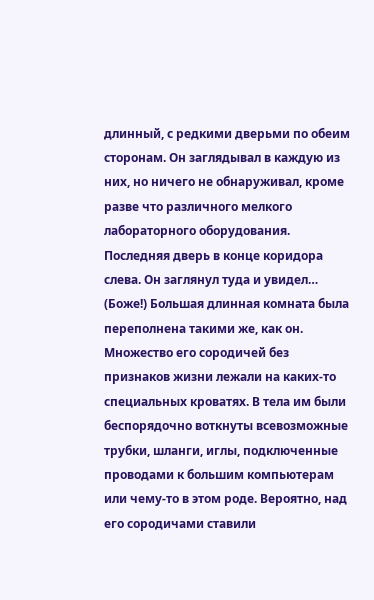длинный, с редкими дверьми по обеим сторонам. Он заглядывал в каждую из них, но ничего не обнаруживал, кроме разве что различного мелкого лабораторного оборудования. Последняя дверь в конце коридора слева. Он заглянул туда и увидел… (Боже!) Большая длинная комната была переполнена такими же, как он. Множество его сородичей без признаков жизни лежали на каких-то специальных кроватях. В тела им были беспорядочно воткнуты всевозможные трубки, шланги, иглы, подключенные проводами к большим компьютерам или чему-то в этом роде. Вероятно, над его сородичами ставили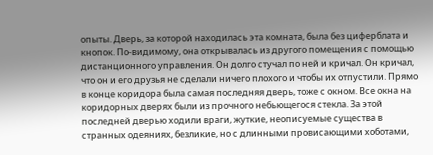опыты. Дверь, за которой находилась эта комната, была без циферблата и кнопок. По-видимому, она открывалась из другого помещения с помощью дистанционного управления. Он долго стучал по ней и кричал. Он кричал, что он и его друзья не сделали ничего плохого и чтобы их отпустили. Прямо в конце коридора была самая последняя дверь, тоже с окном. Все окна на коридорных дверях были из прочного небьющегося стекла. За этой последней дверью ходили враги, жуткие, неописуемые существа в странных одеяниях, безликие, но с длинными провисающими хоботами,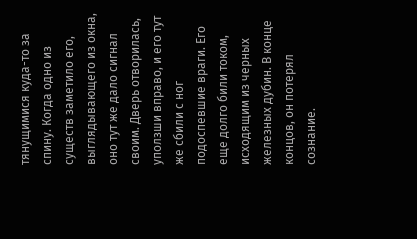тянущимися куда-то за спину. Когда одно из существ заметило его, выглядывающего из окна, оно тут же дало сигнал своим. Дверь отворилась, уползши вправо, и его тут же сбили с ног подоспевшие враги. Его еще долго били током, исходящим из черных железных дубин. В конце концов, он потерял сознание.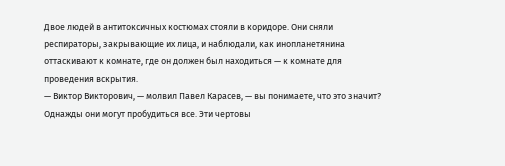Двое людей в антитоксичных костюмах стояли в коридоре. Они сняли респираторы, закрывающие их лица, и наблюдали, как инопланетянина оттаскивают к комнате, где он должен был находиться — к комнате для проведения вскрытия.
— Виктор Викторович, — молвил Павел Карасев, — вы понимаете, что это значит? Однажды они могут пробудиться все. Эти чертовы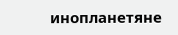инопланетяне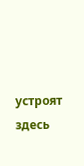устроят здесь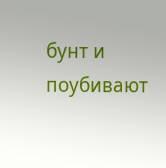бунт и поубивают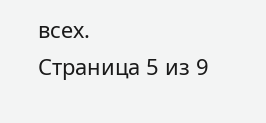всех.
Страница 5 из 9